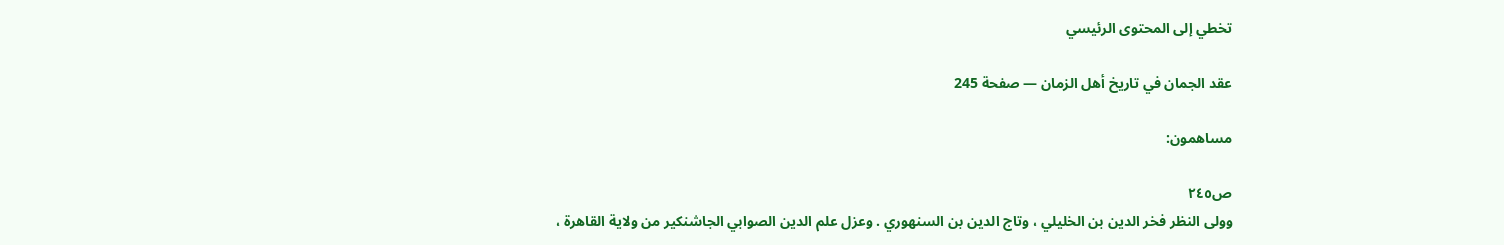تخطي إلى المحتوى الرئيسي

عقد الجمان في تاريخ أهل الزمان — صفحة 245

مساهمون:

ص٢٤٥
وولى النظر فخر الدين بن الخليلي ، وتاج الدين بن السنهوري . وعزل علم الدين الصوابي الجاشنكير من ولاية القاهرة ،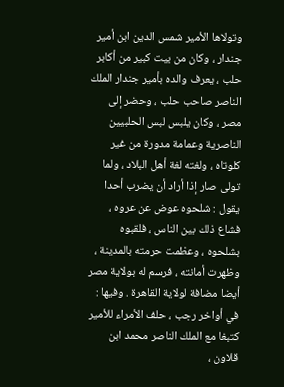وتولاها الأمير شمس الدين ابن أمير جندار ، وكان من بيت كبير من أكابر حلب ، يعرف والده بأمير جندار الملك الناصر صاحب حلب ، وحضر إلى مصر ، وكان يلبس لبس الحلبيين الناصرية وعمامة مدورة من غير كلوتاه ، ولغته لغة أهل البلاد ، ولما تولى صار إذا أراد أن يضرب أحدا يقول : شلحوه عوض عن عروه ، فشاع ذلك بين الناس ، فلقبوه بشلحوه ، وعظمت حرمته بالمدينة ، وظهرت أمانته ، فرسم له بولاية مصر أيضا مضافة لولاية القاهرة . وفيها : في أواخر رجب ، حلف الأمراء للأمير كتبغا مع الملك الناصر محمد ابن قلاون ،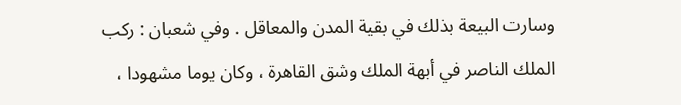وسارت البيعة بذلك في بقية المدن والمعاقل . وفي شعبان : ركب الملك الناصر في أبهة الملك وشق القاهرة ، وكان يوما مشهودا ،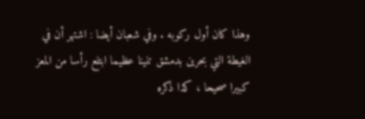وهذا كان أول ركوبه . وفي شعبان أيضا : اشتهر أن في الغيطة التي بحرين بدمشق تنينا عظيما ابتلع رأسا من المعز كبيرا صحيحا ، كذا ذكره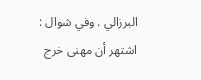البرزالي . وفي شوال : اشتهر أن مهنى خرج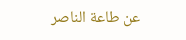عن طاعة الناصر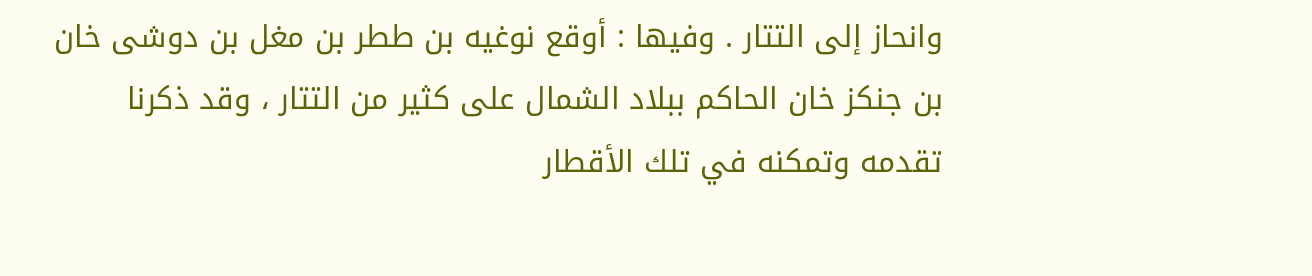وانحاز إلى التتار . وفيها : أوقع نوغيه بن ططر بن مغل بن دوشى خان بن جنكز خان الحاكم ببلاد الشمال على كثير من التتار ، وقد ذكرنا تقدمه وتمكنه في تلك الأقطار